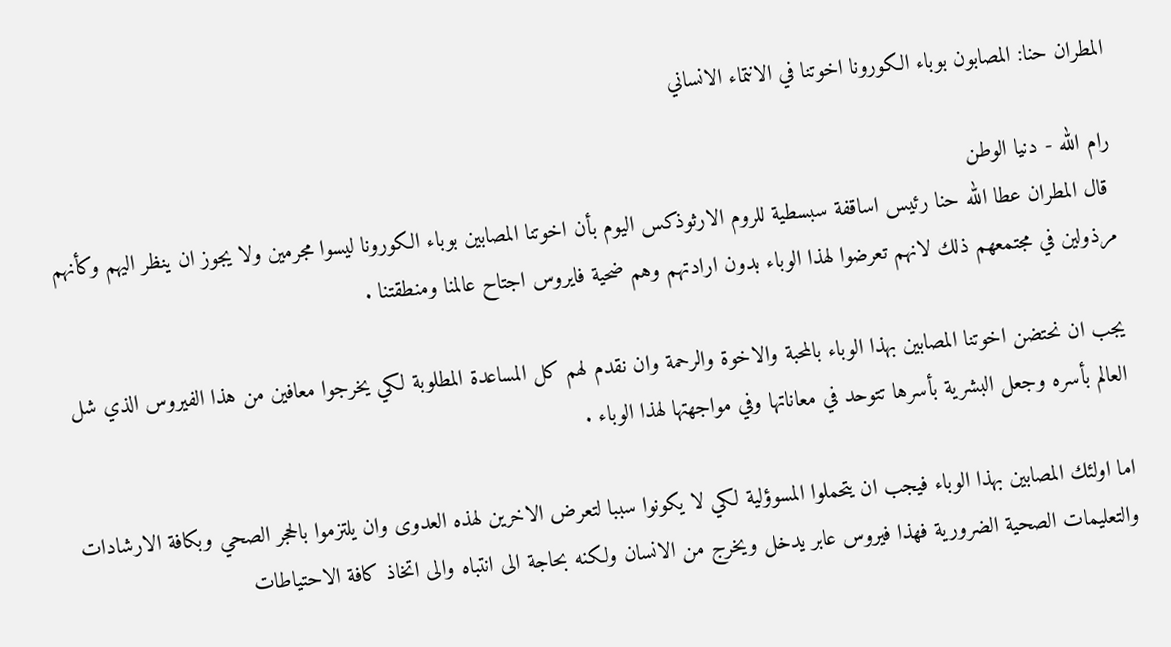المطران حنا: المصابون بوباء الكورونا اخوتنا في الانتماء الانساني

رام الله - دنيا الوطن
 قال المطران عطا الله حنا رئيس اساقفة سبسطية للروم الارثوذكس اليوم بأن اخوتنا المصابين بوباء الكورونا ليسوا مجرمين ولا يجوز ان ينظر اليهم وكأنهم مرذولين في مجتمعهم ذلك لانهم تعرضوا لهذا الوباء بدون ارادتهم وهم ضحية فايروس اجتاح عالمنا ومنطقتنا .

يجب ان نحتضن اخوتنا المصابين بهذا الوباء بالمحبة والاخوة والرحمة وان نقدم لهم كل المساعدة المطلوبة لكي يخرجوا معافين من هذا الفيروس الذي شل العالم بأسره وجعل البشرية بأسرها تتوحد في معاناتها وفي مواجهتها لهذا الوباء .

اما اولئك المصابين بهذا الوباء فيجب ان يتحملوا المسوؤلية لكي لا يكونوا سببا لتعرض الاخرين لهذه العدوى وان يلتزموا بالحجر الصحي وبكافة الارشادات والتعليمات الصحية الضرورية فهذا فيروس عابر يدخل ويخرج من الانسان ولكنه بحاجة الى انتباه والى اتخاذ كافة الاحتياطات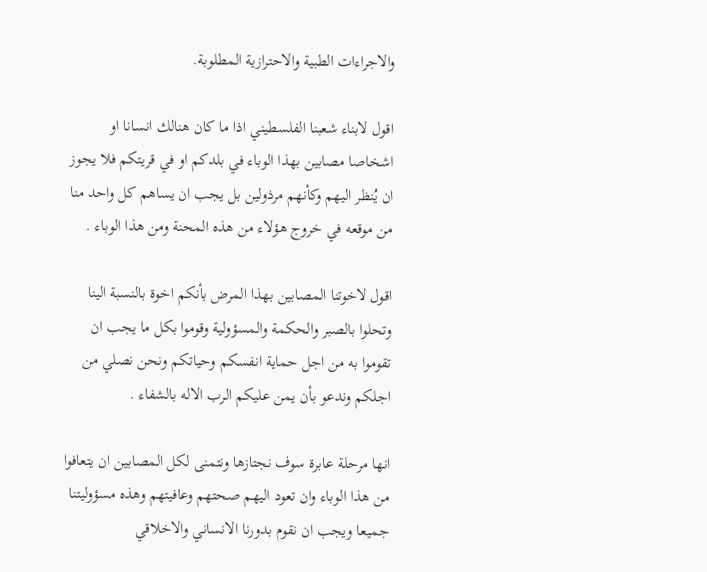والاجراءات الطبية والاحترازية المطلوبة.

اقول لابناء شعبنا الفلسطيني اذا ما كان هنالك انسانا او اشخاصا مصابين بهذا الوباء في بلدكم او في قريتكم فلا يجوز ان يُنظر اليهم وكأنهم مرذولين بل يجب ان يساهم كل واحد منا من موقعه في خروج هؤلاء من هذه المحنة ومن هذا الوباء .

اقول لاخوتنا المصابين بهذا المرض بأنكم اخوة بالنسبة الينا وتحلوا بالصبر والحكمة والمسؤولية وقوموا بكل ما يجب ان تقوموا به من اجل حماية انفسكم وحياتكم ونحن نصلي من اجلكم وندعو بأن يمن عليكم الرب الاله بالشفاء .

انها مرحلة عابرة سوف نجتازها ونتمنى لكل المصابين ان يتعافوا من هذا الوباء وان تعود اليهم صحتهم وعافيتهم وهذه مسؤوليتنا جميعا ويجب ان نقوم بدورنا الانساني والاخلاقي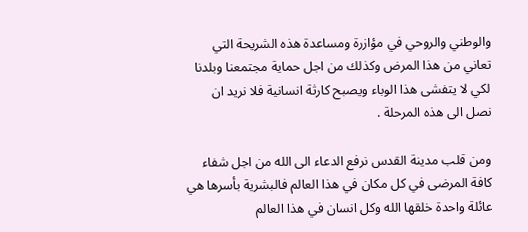والوطني والروحي في مؤازرة ومساعدة هذه الشريحة التي تعاني من هذا المرض وكذلك من اجل حماية مجتمعنا وبلدنا لكي لا يتفشى هذا الوباء ويصبح كارثة انسانية فلا نريد ان نصل الى هذه المرحلة .

ومن قلب مدينة القدس نرفع الدعاء الى الله من اجل شفاء كافة المرضى في كل مكان في هذا العالم فالبشرية بأسرها هي عائلة واحدة خلقها الله وكل انسان في هذا العالم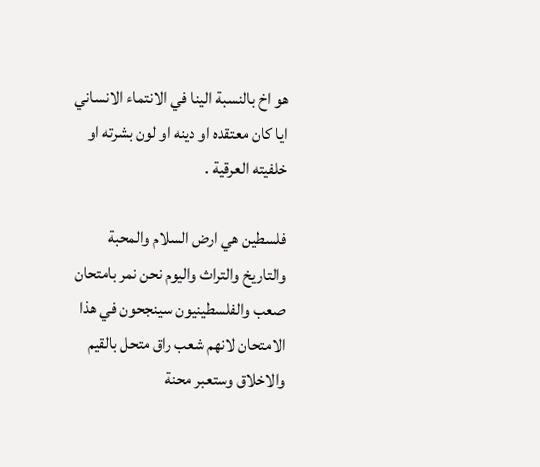هو اخ بالنسبة الينا في الانتماء الانساني ايا كان معتقده او دينه او لون بشرته او خلفيته العرقية .

فلسطين هي ارض السلام والمحبة والتاريخ والتراث واليوم نحن نمر بامتحان صعب والفلسطينيون سينجحون في هذا الامتحان لانهم شعب راق متحل بالقيم والاخلاق وستعبر محنة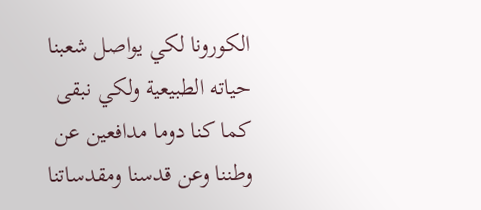الكورونا لكي يواصل شعبنا حياته الطبيعية ولكي نبقى كما كنا دوما مدافعين عن وطننا وعن قدسنا ومقدساتنا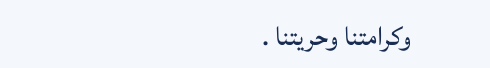وكرامتنا وحريتنا .